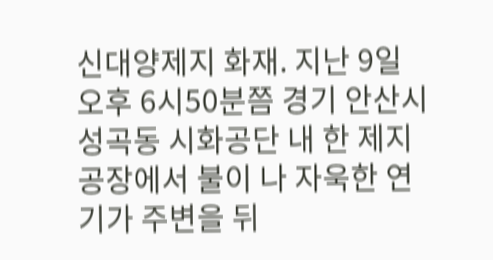신대양제지 화재. 지난 9일 오후 6시50분쯤 경기 안산시 성곡동 시화공단 내 한 제지공장에서 불이 나 자욱한 연기가 주변을 뒤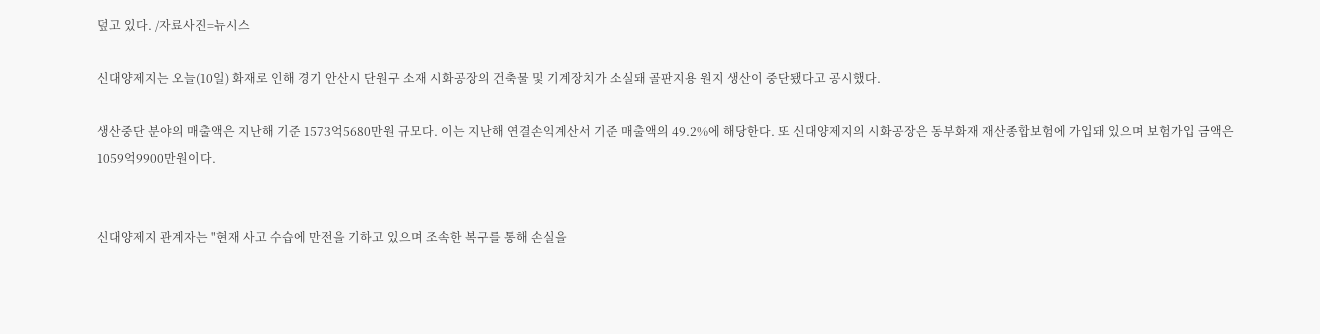덮고 있다. /자료사진=뉴시스

신대양제지는 오늘(10일) 화재로 인해 경기 안산시 단원구 소재 시화공장의 건축물 및 기계장치가 소실돼 골판지용 원지 생산이 중단됐다고 공시했다.

생산중단 분야의 매출액은 지난해 기준 1573억5680만원 규모다. 이는 지난해 연결손익계산서 기준 매출액의 49.2%에 해당한다. 또 신대양제지의 시화공장은 동부화재 재산종합보험에 가입돼 있으며 보험가입 금액은 1059억9900만원이다.


신대양제지 관계자는 "현재 사고 수습에 만전을 기하고 있으며 조속한 복구를 통해 손실을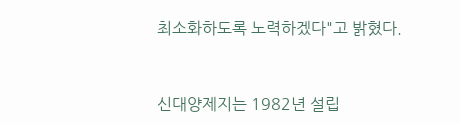최소화하도록 노력하겠다"고 밝혔다.


신대양제지는 1982년 설립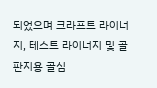되었으며 크라프트 라이너지, 테스트 라이너지 및 골판지용 골심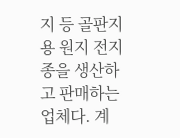지 등 골판지용 원지 전지종을 생산하고 판매하는 업체다. 계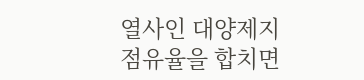열사인 대양제지 점유율을 합치면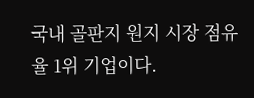국내 골판지 원지 시장 점유율 1위 기업이다.